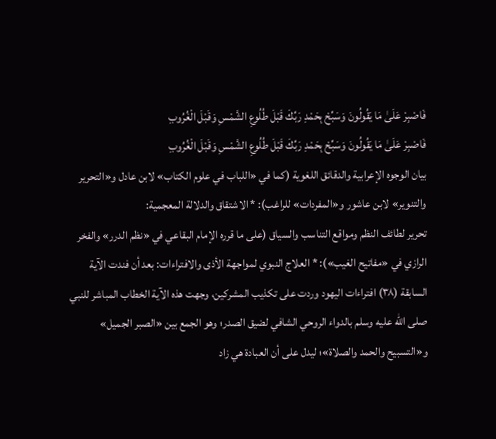فَاصْبِرْ عَلَىٰ مَا يَقُولُونَ وَسَبِّحْ بِحَمْدِ رَبِّكَ قَبْلَ طُلُوعِ الشَّمْسِ وَقَبْلَ الْغُرُوبِ
فَاصْبِرْ عَلَىٰ مَا يَقُولُونَ وَسَبِّحْ بِحَمْدِ رَبِّكَ قَبْلَ طُلُوعِ الشَّمْسِ وَقَبْلَ الْغُرُوبِ
بيان الوجوه الإعرابية والدقائق اللغوية (كما في «اللباب في علوم الكتاب» لابن عادل و«التحرير والتنوير» لابن عاشور و«المفردات» للراغب): * الاشتقاق والدلالة المعجمية:
تحرير لطائف النظم ومواقع التناسب والسياق (على ما قرره الإمام البقاعي في «نظم الدرر» والفخر الرازي في «مفاتيح الغيب»): * العلاج النبوي لمواجهة الأذى والافتراءات: بعد أن فندت الآية السابقة (٣٨) افتراءات اليهود وردت على تكذيب المشركين، وجهت هذه الآية الخطاب المباشر للنبي صلى الله عليه وسلم بالدواء الروحي الشافي لضيق الصدر؛ وهو الجمع بين «الصبر الجميل» و«التسبيح والحمد والصلاة»؛ ليدل على أن العبادة هي زاد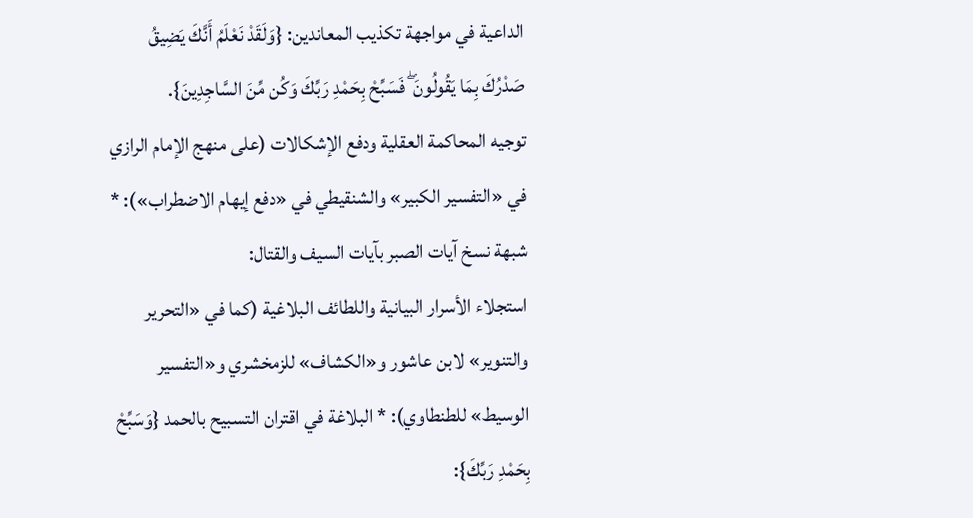الداعية في مواجهة تكذيب المعاندين: {وَلَقَدْ نَعْلَمُ أَنَّكَ يَضِيقُ صَدْرُكَ بِمَا يَقُولُونَ ۖ فَسَبِّحْ بِحَمْدِ رَبِّكَ وَكُن مِّنَ السَّاجِدِينَ}.
توجيه المحاكمة العقلية ودفع الإشكالات (على منهج الإمام الرازي في «التفسير الكبير» والشنقيطي في «دفع إيهام الاضطراب»): * شبهة نسخ آيات الصبر بآيات السيف والقتال:
استجلاء الأسرار البيانية واللطائف البلاغية (كما في «التحرير والتنوير» لابن عاشور و«الكشاف» للزمخشري و«التفسير الوسيط» للطنطاوي): * البلاغة في اقتران التسبيح بالحمد {وَسَبِّحْ بِحَمْدِ رَبِّكَ}: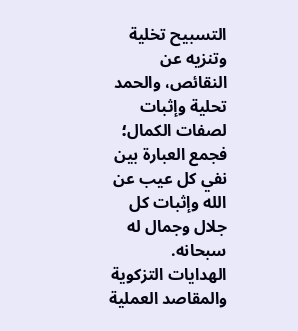التسبيح تخلية وتنزيه عن النقائص، والحمد تحلية وإثبات لصفات الكمال؛ فجمع العبارة بين نفي كل عيب عن الله وإثبات كل جلال وجمال له سبحانه.
الهدايات التزكوية والمقاصد العملية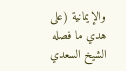والإيمانية (على هدي ما فصله الشيخ السعدي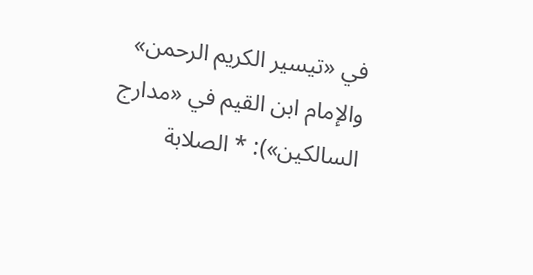في «تيسير الكريم الرحمن» والإمام ابن القيم في «مدارج السالكين»): * الصلابة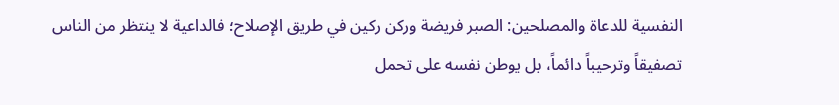النفسية للدعاة والمصلحين: الصبر فريضة وركن ركين في طريق الإصلاح؛ فالداعية لا ينتظر من الناس تصفيقاً وترحيباً دائماً، بل يوطن نفسه على تحمل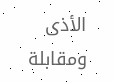الأذى ومقابلة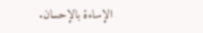الإساءة بالإحسان.